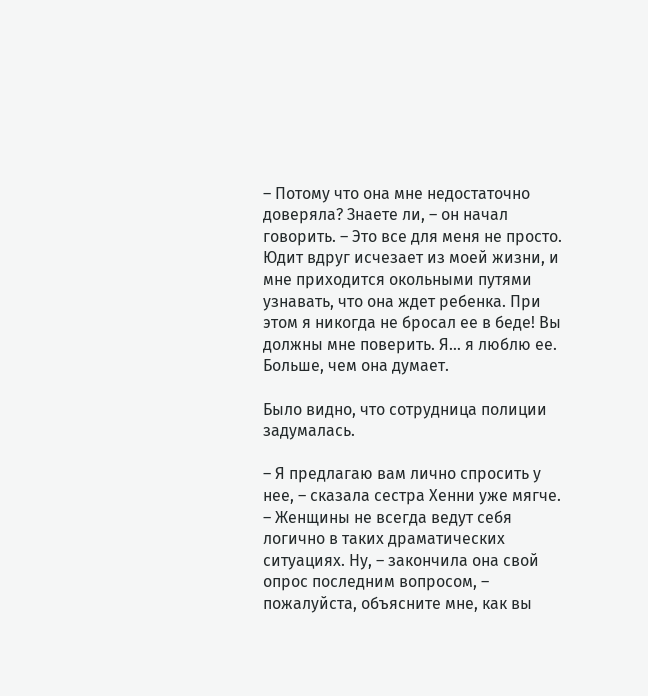– Потому что она мне недостаточно доверяла? Знаете ли, – он начал говорить. – Это все для меня не просто. Юдит вдруг исчезает из моей жизни, и мне приходится окольными путями узнавать, что она ждет ребенка. При этом я никогда не бросал ее в беде! Вы должны мне поверить. Я… я люблю ее. Больше, чем она думает.

Было видно, что сотрудница полиции задумалась.

– Я предлагаю вам лично спросить у нее, – сказала сестра Хенни уже мягче. – Женщины не всегда ведут себя логично в таких драматических ситуациях. Ну, – закончила она свой опрос последним вопросом, – пожалуйста, объясните мне, как вы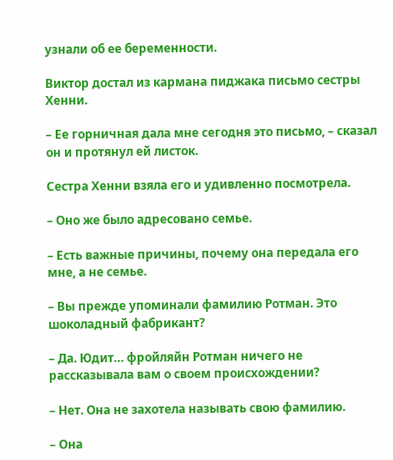узнали об ее беременности.

Виктор достал из кармана пиджака письмо сестры Хенни.

– Ее горничная дала мне сегодня это письмо, – сказал он и протянул ей листок.

Сестра Хенни взяла его и удивленно посмотрела.

– Оно же было адресовано семье.

– Есть важные причины, почему она передала его мне, а не семье.

– Вы прежде упоминали фамилию Ротман. Это шоколадный фабрикант?

– Да. Юдит… фройляйн Ротман ничего не рассказывала вам о своем происхождении?

– Нет. Она не захотела называть свою фамилию.

– Она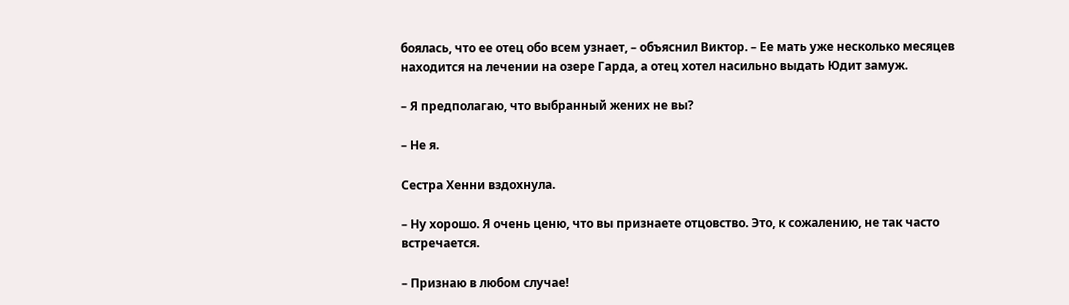боялась, что ее отец обо всем узнает, – объяснил Виктор. – Ее мать уже несколько месяцев находится на лечении на озере Гарда, а отец хотел насильно выдать Юдит замуж.

– Я предполагаю, что выбранный жених не вы?

– Не я.

Сестра Хенни вздохнула.

– Ну хорошо. Я очень ценю, что вы признаете отцовство. Это, к сожалению, не так часто встречается.

– Признаю в любом случае!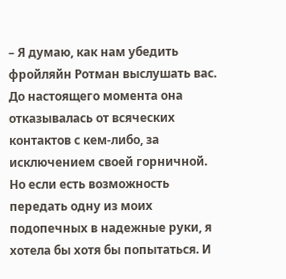– Я думаю, как нам убедить фройляйн Ротман выслушать вас. До настоящего момента она отказывалась от всяческих контактов с кем-либо, за исключением своей горничной. Но если есть возможность передать одну из моих подопечных в надежные руки, я хотела бы хотя бы попытаться. И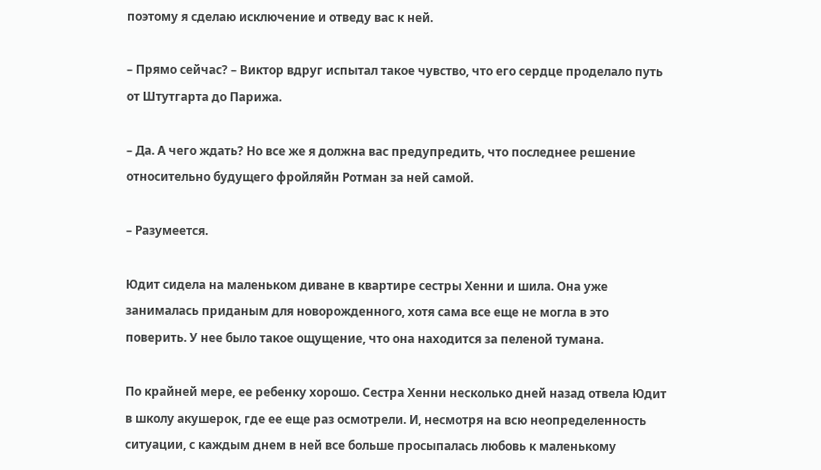поэтому я сделаю исключение и отведу вас к ней.

– Прямо сейчас? – Виктор вдруг испытал такое чувство, что его сердце проделало путь от Штутгарта до Парижа.

– Да. А чего ждать? Но все же я должна вас предупредить, что последнее решение относительно будущего фройляйн Ротман за ней самой.

– Разумеется.

Юдит сидела на маленьком диване в квартире сестры Хенни и шила. Она уже занималась приданым для новорожденного, хотя сама все еще не могла в это поверить. У нее было такое ощущение, что она находится за пеленой тумана.

По крайней мере, ее ребенку хорошо. Сестра Хенни несколько дней назад отвела Юдит в школу акушерок, где ее еще раз осмотрели. И, несмотря на всю неопределенность ситуации, с каждым днем в ней все больше просыпалась любовь к маленькому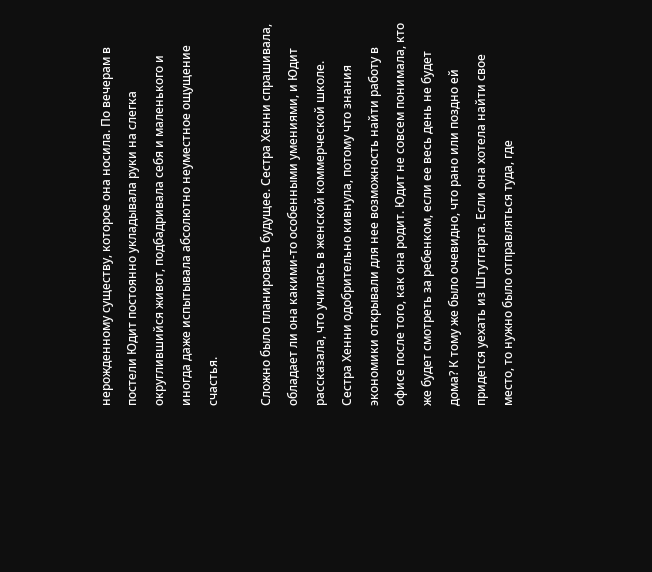нерожденному существу, которое она носила. По вечерам в постели Юдит постоянно укладывала руки на слегка округлившийся живот, подбадривала себя и маленького и иногда даже испытывала абсолютно неуместное ощущение счастья.

Сложно было планировать будущее. Сестра Хенни спрашивала, обладает ли она какими-то особенными умениями, и Юдит рассказала, что училась в женской коммерческой школе. Сестра Хенни одобрительно кивнула, потому что знания экономики открывали для нее возможность найти работу в офисе после того, как она родит. Юдит не совсем понимала, кто же будет смотреть за ребенком, если ее весь день не будет дома? К тому же было очевидно, что рано или поздно ей придется уехать из Штутгарта. Если она хотела найти свое место, то нужно было отправляться туда, где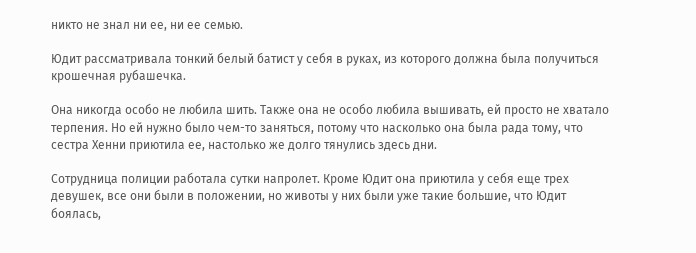никто не знал ни ее, ни ее семью.

Юдит рассматривала тонкий белый батист у себя в руках, из которого должна была получиться крошечная рубашечка.

Она никогда особо не любила шить. Также она не особо любила вышивать, ей просто не хватало терпения. Но ей нужно было чем-то заняться, потому что насколько она была рада тому, что сестра Хенни приютила ее, настолько же долго тянулись здесь дни.

Сотрудница полиции работала сутки напролет. Кроме Юдит она приютила у себя еще трех девушек, все они были в положении, но животы у них были уже такие большие, что Юдит боялась,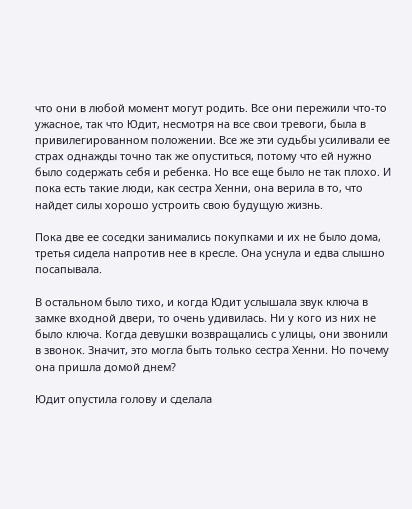что они в любой момент могут родить. Все они пережили что-то ужасное, так что Юдит, несмотря на все свои тревоги, была в привилегированном положении. Все же эти судьбы усиливали ее страх однажды точно так же опуститься, потому что ей нужно было содержать себя и ребенка. Но все еще было не так плохо. И пока есть такие люди, как сестра Хенни, она верила в то, что найдет силы хорошо устроить свою будущую жизнь.

Пока две ее соседки занимались покупками и их не было дома, третья сидела напротив нее в кресле. Она уснула и едва слышно посапывала.

В остальном было тихо, и когда Юдит услышала звук ключа в замке входной двери, то очень удивилась. Ни у кого из них не было ключа. Когда девушки возвращались с улицы, они звонили в звонок. Значит, это могла быть только сестра Хенни. Но почему она пришла домой днем?

Юдит опустила голову и сделала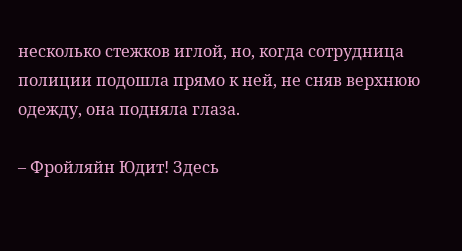несколько стежков иглой, но, когда сотрудница полиции подошла прямо к ней, не сняв верхнюю одежду, она подняла глаза.

– Фройляйн Юдит! Здесь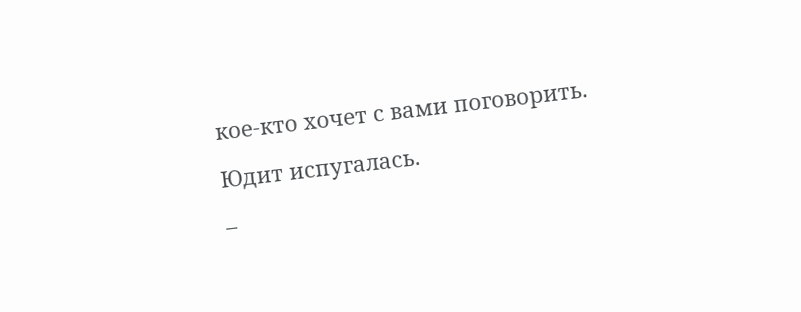кое-кто хочет с вами поговорить.

Юдит испугалась.

–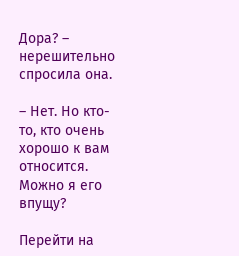Дора? – нерешительно спросила она.

– Нет. Но кто-то, кто очень хорошо к вам относится. Можно я его впущу?

Перейти на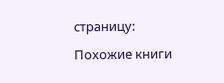страницу:

Похожие книги